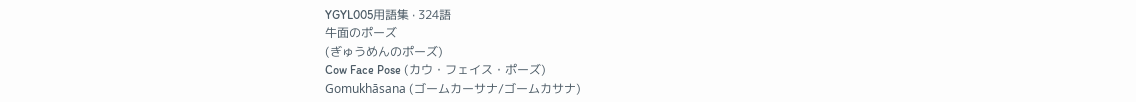YGYL005用語集 · 324語
牛面のポーズ
(ぎゅうめんのポーズ)
Cow Face Pose (カウ・フェイス・ポーズ)
Gomukhāsana (ゴームカーサナ/ゴームカサナ)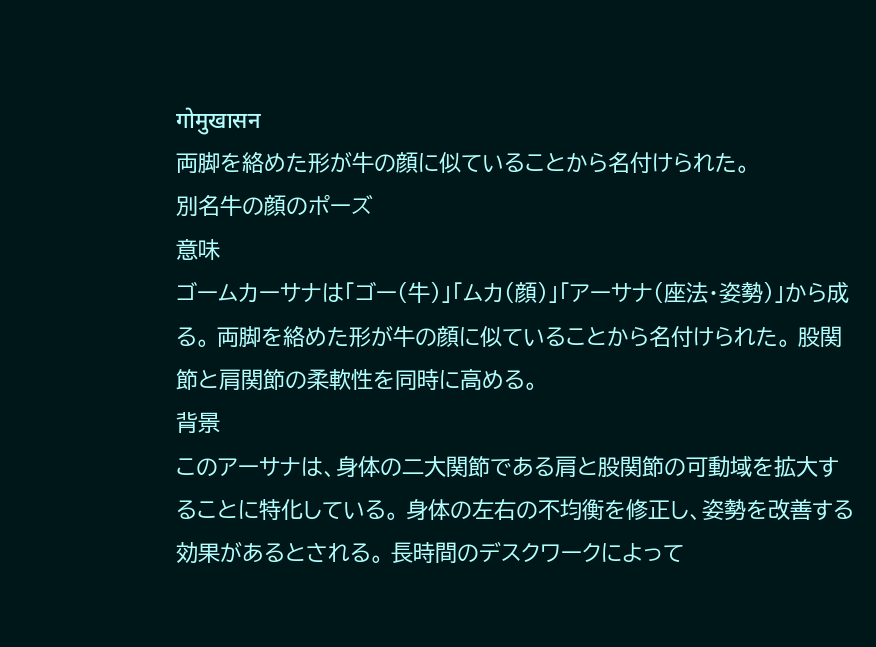गोमुखासन
両脚を絡めた形が牛の顔に似ていることから名付けられた。
別名牛の顔のポーズ
意味
ゴームカーサナは「ゴー(牛)」「ムカ(顔)」「アーサナ(座法・姿勢)」から成る。 両脚を絡めた形が牛の顔に似ていることから名付けられた。 股関節と肩関節の柔軟性を同時に高める。
背景
このアーサナは、身体の二大関節である肩と股関節の可動域を拡大することに特化している。 身体の左右の不均衡を修正し、姿勢を改善する効果があるとされる。 長時間のデスクワークによって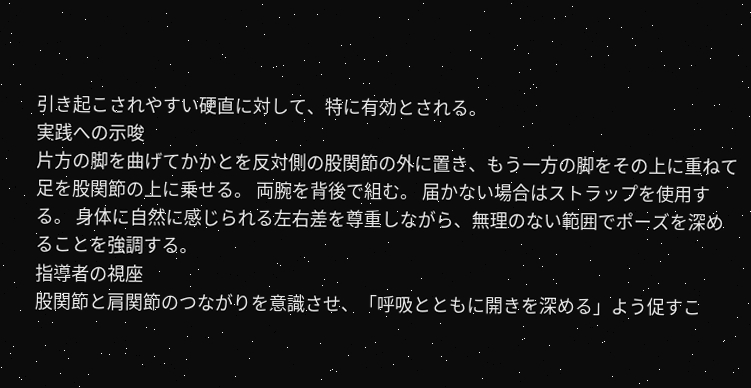引き起こされやすい硬直に対して、特に有効とされる。
実践への示唆
片方の脚を曲げてかかとを反対側の股関節の外に置き、もう一方の脚をその上に重ねて足を股関節の上に乗せる。 両腕を背後で組む。 届かない場合はストラップを使用する。 身体に自然に感じられる左右差を尊重しながら、無理のない範囲でポーズを深めることを強調する。
指導者の視座
股関節と肩関節のつながりを意識させ、「呼吸とともに開きを深める」よう促すこ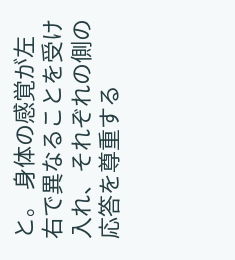と。 身体の感覚が左右で異なることを受け入れ、それぞれの側の応答を尊重する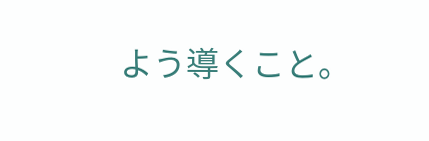よう導くこと。